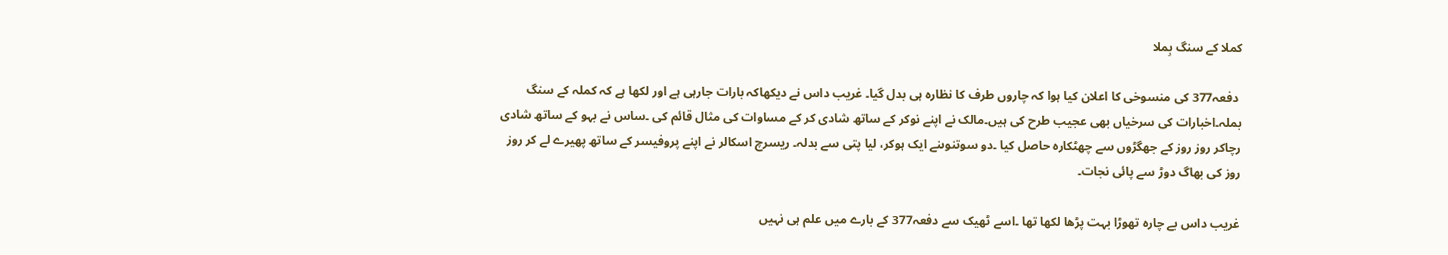کملا کے سنگ بِملا

 دفعہ377 کی منسوخی کا اعلان کیا ہوا کہ چاروں طرف کا نظارہ ہی بدل گیا۔ غریب داس نے دیکھاکہ بارات جارہی ہے اور لکھا ہے کہ کملہ کے سنگ بملہ۔اخبارات کی سرخیاں بھی عجیب طرح کی ہیں۔مالک نے اپنے نوکر کے ساتھ شادی کر کے مساوات کی مثال قائم کی ۔ساس نے بہو کے ساتھ شادی رچاکر روز روز کے جھگڑوں سے چھٹکارہ حاصل کیا ۔دو سوتنوںنے ایک ہوکر، لیا پتی سے بدلہ۔ ریسرچ اسکالر نے اپنے پروفیسر کے ساتھ پھیرے لے کر روز روز کی بھاگ دوڑ سے پائی نجات۔

غریب داس بے چارہ تھوڑا بہت پڑھا لکھا تھا ۔اسے ٹھیک سے دفعہ377 کے بارے میں علم ہی نہیں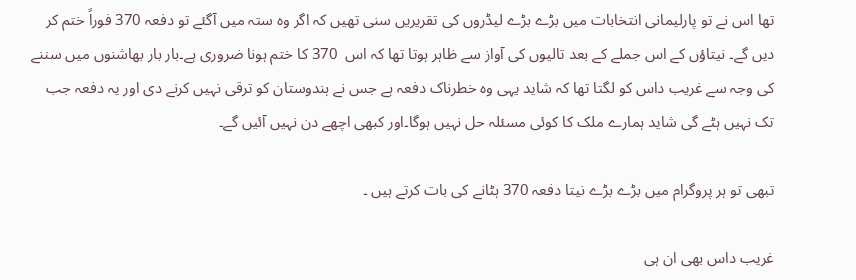تھا اس نے تو پارلیمانی انتخابات میں بڑے بڑے لیڈروں کی تقریریں سنی تھیں کہ اگر وہ ستہ میں آگئے تو دفعہ 370 فوراً ختم کر دیں گے۔ نیتاؤں کے اس جملے کے بعد تالیوں کی آواز سے ظاہر ہوتا تھا کہ اس  370 کا ختم ہونا ضروری ہے۔بار بار بھاشنوں میں سننے کی وجہ سے غریب داس کو لگتا تھا کہ شاید یہی وہ خطرناک دفعہ ہے جس نے ہندوستان کو ترقی نہیں کرنے دی اور یہ دفعہ جب تک نہیں ہٹے گی شاید ہمارے ملک کا کوئی مسئلہ حل نہیں ہوگا۔اور کبھی اچھے دن نہیں آئیں گے۔

تبھی تو ہر پروگرام میں بڑے بڑے نیتا دفعہ 370 ہٹانے کی بات کرتے ہیں ۔

غریب داس بھی ان ہی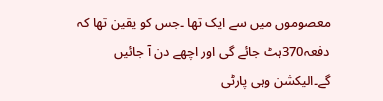معصوموں میں سے ایک تھا ۔جس کو یقین تھا کہ دفعہ370ہٹ جائے گی اور اچھے دن آ جائیں گے۔الیکشن وہی پارٹی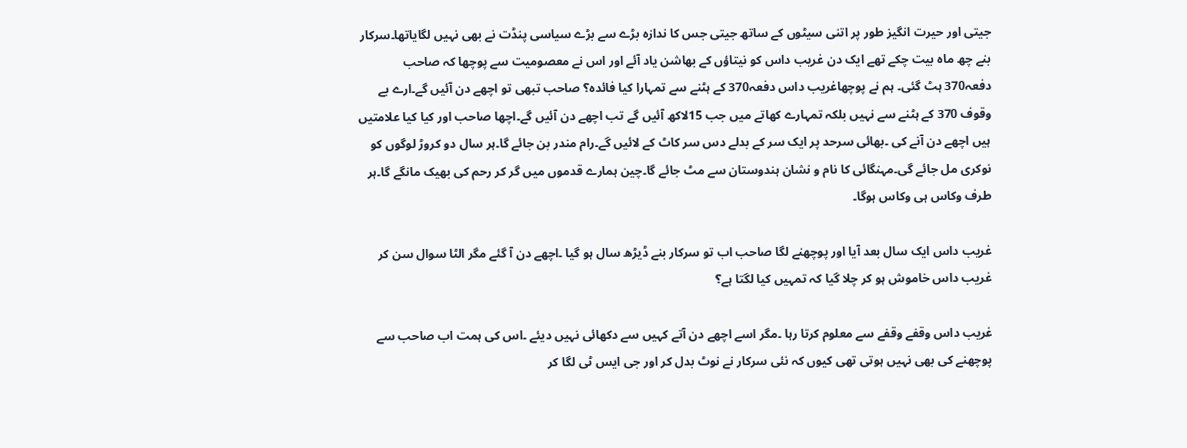جیتی اور حیرت انگیز طور پر اتنی سیٹوں کے ساتھ جیتی جس کا ندازہ بڑے سے بڑے سیاسی پنڈت نے بھی نہیں لگایاتھا۔سرکار بنے چھ ماہ بیت چکے تھے ایک دن غریب داس کو نیتاؤں کے بھاشن یاد آئے اور اس نے معصومیت سے پوچھا کہ صاحب دفعہ370 ہٹ گئی۔ ہم نے پوچھاغریب داس دفعہ370 کے ہٹنے سے تمہارا کیا فائدہ؟ صاحب تبھی تو اچھے دن آئیں گے۔ارے بے وقوف 370 کے ہٹنے سے نہیں بلکہ تمہارے کھاتے میں جب 15لاکھ آئیں گے تب اچھے دن آئیں گے۔اچھا صاحب اور کیا کیا علامتیں ہیں اچھے دن آنے کی ۔بھائی سرحد پر ایک سر کے بدلے دس سر کاٹ کے لائیں گے۔رام مندر بن جائے گا۔ہر سال دو کروڑ لوگوں کو نوکری مل جائے گی۔مہنگائی کا نام و نشان ہندوستان سے مٹ جائے گا۔چین ہمارے قدموں میں گر کر رحم کی بھیک مانگے گا۔ہر طرف وکاس ہی وکاس ہوگا۔

غریب داس ایک سال بعد آیا اور پوچھنے لگا صاحب اب تو سرکار بنے ڈیڑھ سال ہو گیا ۔اچھے دن آ گئے مگر الٹا سوال سن کر غریب داس خاموش ہو کر چلا گیا کہ تمہیں کیا لگتا ہے؟

غریب داس وقفے وقفے سے معلوم کرتا رہا ۔مگر اسے اچھے دن آتے کہیں سے دکھائی نہیں دیئے ۔اس کی ہمت اب صاحب سے پوچھنے کی بھی نہیں ہوتی تھی کیوں کہ نئی سرکار نے نوٹ بدل کر اور جی ایس ٹی لگا کر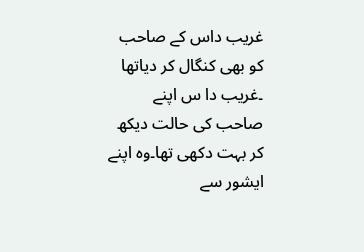غریب داس کے صاحب کو بھی کنگال کر دیاتھا ۔غریب دا س اپنے صاحب کی حالت دیکھ کر بہت دکھی تھا۔وہ اپنے ایشور سے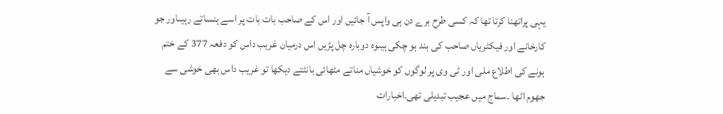یہی پراتھنا کرتا تھا کہ کسی طرح برے دن ہی واپس آ جائیں اور اس کے صاحب بات بات پر اسے ہنساتے رہیںاور جو کارخانے اور فیکٹریاں صاحب کی بند ہو چکی ہیںوہ دوبارہ چل پڑیں اس درمیان غریب داس کو دفعہ 377 کے ختم ہونے کی اطلاع ملی اور ٹی وی پر لوگوں کو خوشیاں مناتے مٹھائی بانٹتے دیکھا تو غریب داس بھی خوشی سے جھوم اٹھا ۔سماج میں عجیب تبدیلی تھی۔اخبارات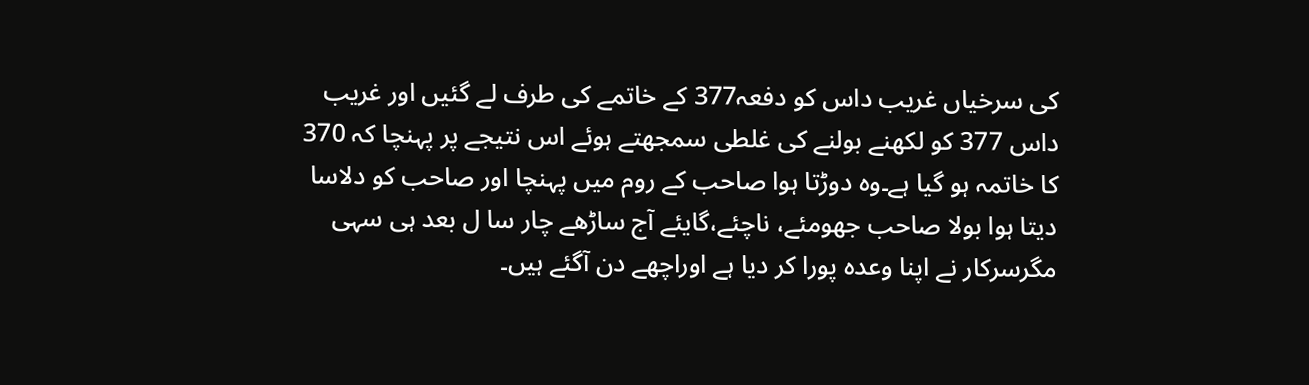کی سرخیاں غریب داس کو دفعہ377 کے خاتمے کی طرف لے گئیں اور غریب داس 377 کو لکھنے بولنے کی غلطی سمجھتے ہوئے اس نتیجے پر پہنچا کہ 370 کا خاتمہ ہو گیا ہے۔وہ دوڑتا ہوا صاحب کے روم میں پہنچا اور صاحب کو دلاسا دیتا ہوا بولا صاحب جھومئے، ناچئے،گایئے آج ساڑھے چار سا ل بعد ہی سہی مگرسرکار نے اپنا وعدہ پورا کر دیا ہے اوراچھے دن آگئے ہیں۔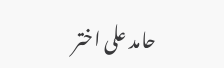حامد علی اختر